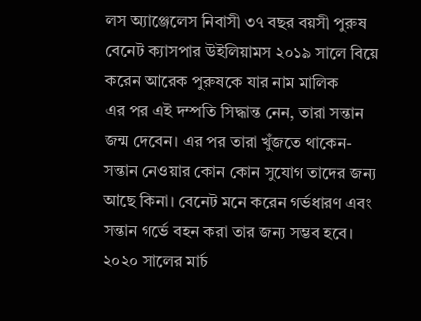লস অ্যাঞ্জেলেস নিবাসী ৩৭ বছর বয়সী পুরুষ বেনেট ক্যাসপার উইলিয়ামস ২০১৯ সালে বিয়ে করেন আরেক পুরুষকে যার নাম মালিক
এর পর এই দম্পতি সিদ্ধান্ত নেন, তারা সন্তান জন্ম দেবেন। এর পর তারা খুঁজতে থাকেন- সন্তান নেওয়ার কোন কোন সুযোগ তাদের জন্য আছে কিনা। বেনেট মনে করেন গর্ভধারণ এবং সন্তান গর্ভে বহন করা তার জন্য সম্ভব হবে।
২০২০ সালের মার্চ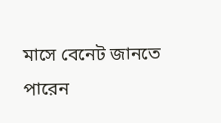মাসে বেনেট জানতে পারেন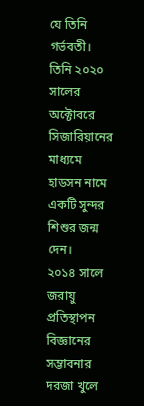যে তিনি গর্ভবতী। তিনি ২০২০ সালের অক্টোবরে সিজারিয়ানের মাধ্যমে হাডসন নামে একটি সুন্দর শিশুর জন্ম দেন।
২০১৪ সালে জরায়ু প্রতিস্থাপন বিজ্ঞানের সম্ভাবনার দরজা খুলে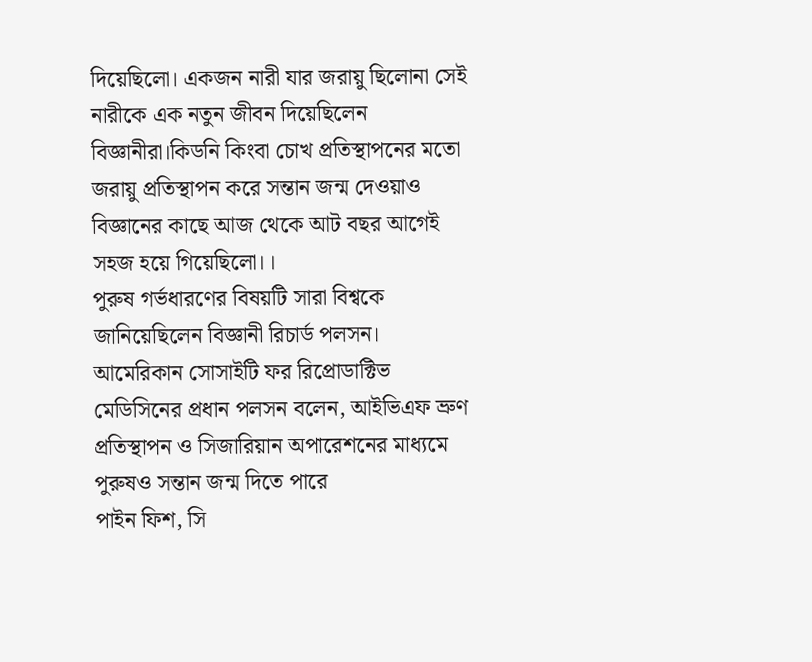দিয়েছিলো। একজন নারী যার জরায়ু ছিলোনা সেই নারীকে এক নতুন জীবন দিয়েছিলেন বিজ্ঞানীরা।কিডনি কিংবা চোখ প্রতিস্থাপনের মতো জরায়ু প্রতিস্থাপন করে সন্তান জন্ম দেওয়াও বিজ্ঞানের কাছে আজ থেকে আট বছর আগেই সহজ হয়ে গিয়েছিলো।।
পুরুষ গর্ভধারণের বিষয়টি সারা বিশ্বকে জানিয়েছিলেন বিজ্ঞানী রিচার্ড পলসন। আমেরিকান সোসাইটি ফর রিপ্রোডাক্টিভ মেডিসিনের প্রধান পলসন বলেন, আইভিএফ ভ্রুণ প্রতিস্থাপন ও সিজারিয়ান অপারেশনের মাধ্যমে পুরুষও সন্তান জন্ম দিতে পারে
পাইন ফিশ, সি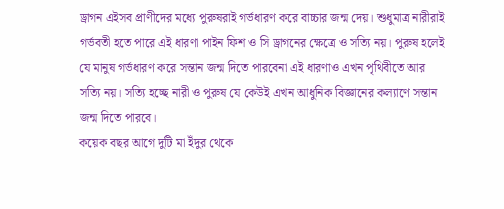ড্রাগন এইসব প্রাণীদের মধ্যে পুরুষরাই গর্ভধারণ করে বাচ্চার জন্ম দেয়। শুধুমাত্র নারীরাই গর্ভবতী হতে পারে এই ধারণা পাইন ফিশ ও সি ড্রাগনের ক্ষেত্রে ও সত্যি নয়। পুরুষ হলেই যে মানুষ গর্ভধারণ করে সন্তান জন্ম দিতে পারবেনা এই ধারণাও এখন পৃথিবীতে আর সত্যি নয়। সত্যি হচ্ছে নারী ও পুরুষ যে কেউই এখন আধুনিক বিজ্ঞানের কল্যাণে সন্তান জন্ম দিতে পারবে।
কয়েক বছর আগে দুটি মা ইঁদুর থেকে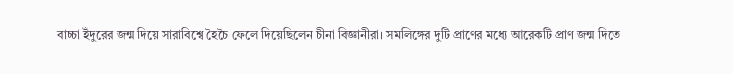বাচ্চা ইঁদুরের জন্ম দিয়ে সারাবিশ্বে হৈচৈ ফেলে দিয়েছিলেন চীনা বিজ্ঞানীরা। সমলিঙ্গের দুটি প্রাণের মধ্যে আরেকটি প্রাণ জন্ম দিতে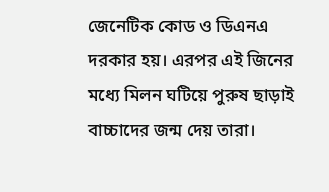জেনেটিক কোড ও ডিএনএ দরকার হয়। এরপর এই জিনের মধ্যে মিলন ঘটিয়ে পুরুষ ছাড়াই বাচ্চাদের জন্ম দেয় তারা।